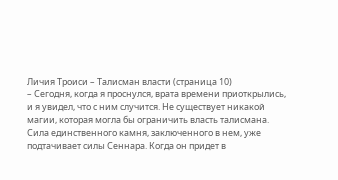Личия Троиси – Талисман власти (страница 10)
– Сегодня, когда я проснулся, врата времени приоткрылись, и я увидел, что с ним случится. Не существует никакой магии, которая могла бы ограничить власть талисмана. Сила единственного камня, заключенного в нем, уже подтачивает силы Сеннара. Когда он придет в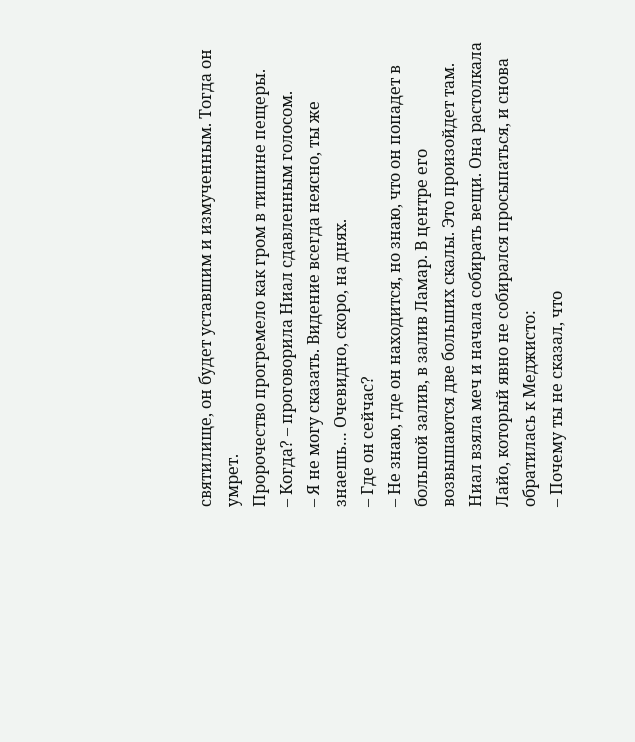святилище, он будет уставшим и измученным. Тогда он умрет.
Пророчество прогремело как гром в тишине пещеры.
– Когда? – проговорила Ниал сдавленным голосом.
– Я не могу сказать. Видение всегда неясно, ты же знаешь… Очевидно, скоро, на днях.
– Где он сейчас?
– Не знаю, где он находится, но знаю, что он попадет в большой залив, в залив Ламар. В центре его возвышаются две больших скалы. Это произойдет там.
Ниал взяла меч и начала собирать вещи. Она растолкала Лайо, который явно не собирался просыпаться, и снова обратилась к Меджисто:
– Почему ты не сказал, что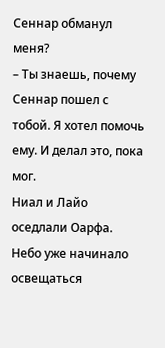Сеннар обманул меня?
– Ты знаешь, почему Сеннар пошел с тобой. Я хотел помочь ему. И делал это, пока мог.
Ниал и Лайо оседлали Оарфа. Небо уже начинало освещаться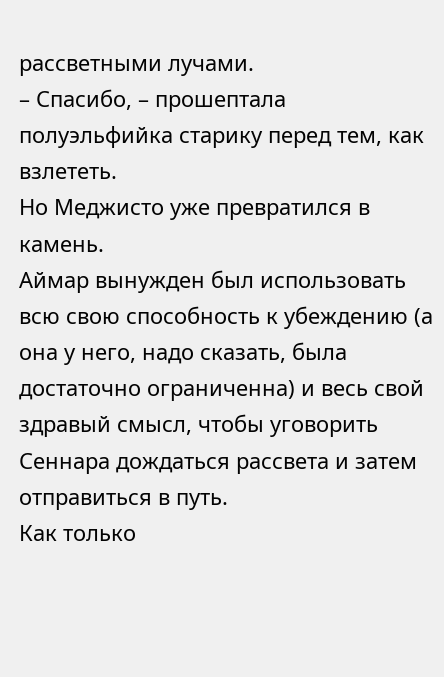рассветными лучами.
– Спасибо, – прошептала полуэльфийка старику перед тем, как взлететь.
Но Меджисто уже превратился в камень.
Аймар вынужден был использовать всю свою способность к убеждению (а она у него, надо сказать, была достаточно ограниченна) и весь свой здравый смысл, чтобы уговорить Сеннара дождаться рассвета и затем отправиться в путь.
Как только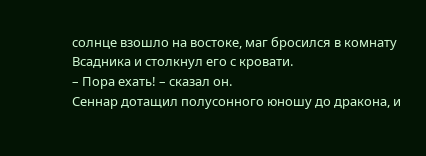солнце взошло на востоке, маг бросился в комнату Всадника и столкнул его с кровати.
– Пора ехать! – сказал он.
Сеннар дотащил полусонного юношу до дракона, и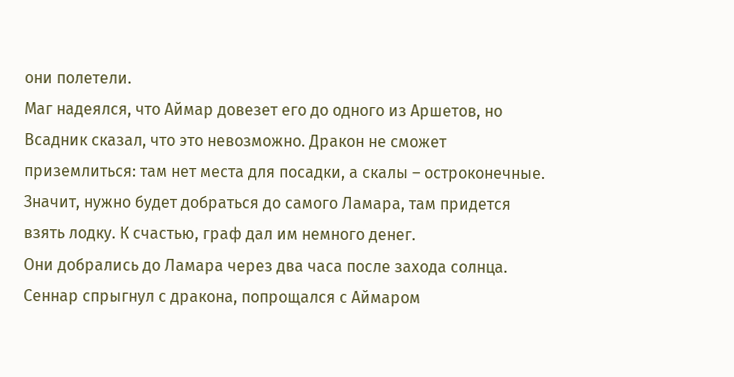они полетели.
Маг надеялся, что Аймар довезет его до одного из Аршетов, но Всадник сказал, что это невозможно. Дракон не сможет приземлиться: там нет места для посадки, а скалы – остроконечные. Значит, нужно будет добраться до самого Ламара, там придется взять лодку. К счастью, граф дал им немного денег.
Они добрались до Ламара через два часа после захода солнца. Сеннар спрыгнул с дракона, попрощался с Аймаром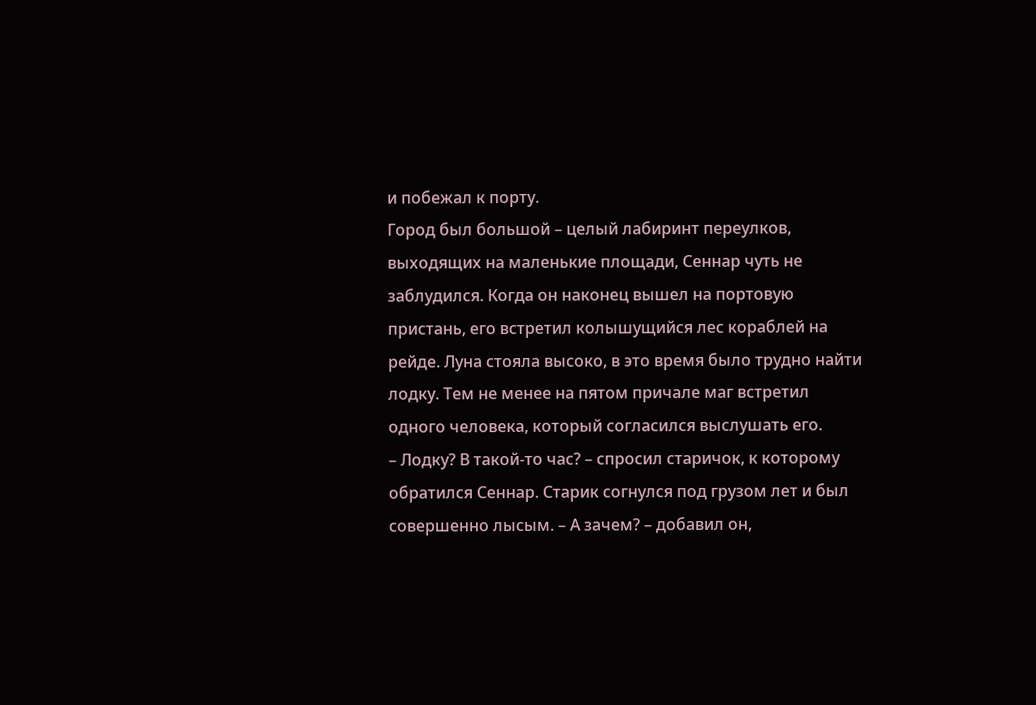и побежал к порту.
Город был большой – целый лабиринт переулков, выходящих на маленькие площади, Сеннар чуть не заблудился. Когда он наконец вышел на портовую пристань, его встретил колышущийся лес кораблей на рейде. Луна стояла высоко, в это время было трудно найти лодку. Тем не менее на пятом причале маг встретил одного человека, который согласился выслушать его.
– Лодку? В такой-то час? – спросил старичок, к которому обратился Сеннар. Старик согнулся под грузом лет и был совершенно лысым. – А зачем? – добавил он,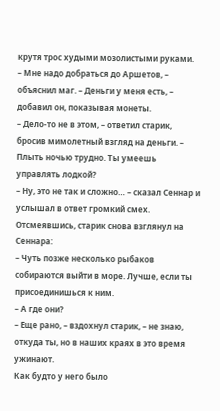крутя трос худыми мозолистыми руками.
– Мне надо добраться до Аршетов, – объяснил маг. – Деньги у меня есть, – добавил он, показывая монеты.
– Дело-то не в этом, – ответил старик, бросив мимолетный взгляд на деньги. – Плыть ночью трудно. Ты умеешь управлять лодкой?
– Ну, это не так и сложно… – сказал Сеннар и услышал в ответ громкий смех.
Отсмеявшись, старик снова взглянул на Сеннара:
– Чуть позже несколько рыбаков собираются выйти в море. Лучше, если ты присоединишься к ним.
– А где они?
– Еще рано, – вздохнул старик, – не знаю, откуда ты, но в наших краях в это время ужинают.
Как будто у него было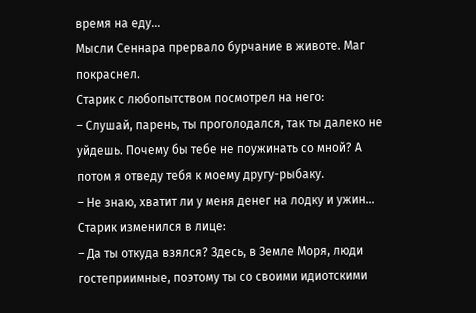время на еду…
Мысли Сеннара прервало бурчание в животе. Маг покраснел.
Старик с любопытством посмотрел на него:
– Слушай, парень, ты проголодался, так ты далеко не уйдешь. Почему бы тебе не поужинать со мной? А потом я отведу тебя к моему другу-рыбаку.
– Не знаю, хватит ли у меня денег на лодку и ужин…
Старик изменился в лице:
– Да ты откуда взялся? Здесь, в Земле Моря, люди гостеприимные, поэтому ты со своими идиотскими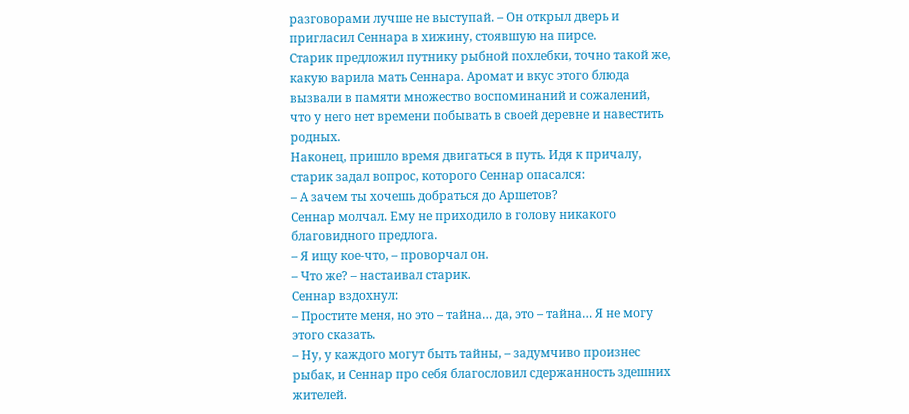разговорами лучше не выступай. – Он открыл дверь и пригласил Сеннара в хижину, стоявшую на пирсе.
Старик предложил путнику рыбной похлебки, точно такой же, какую варила мать Сеннара. Аромат и вкус этого блюда вызвали в памяти множество воспоминаний и сожалений, что у него нет времени побывать в своей деревне и навестить родных.
Наконец, пришло время двигаться в путь. Идя к причалу, старик задал вопрос, которого Сеннар опасался:
– А зачем ты хочешь добраться до Аршетов?
Сеннар молчал. Ему не приходило в голову никакого благовидного предлога.
– Я ищу кое-что, – проворчал он.
– Что же? – настаивал старик.
Сеннар вздохнул:
– Простите меня, но это – тайна… да, это – тайна… Я не могу этого сказать.
– Ну, у каждого могут быть тайны, – задумчиво произнес рыбак, и Сеннар про себя благословил сдержанность здешних жителей.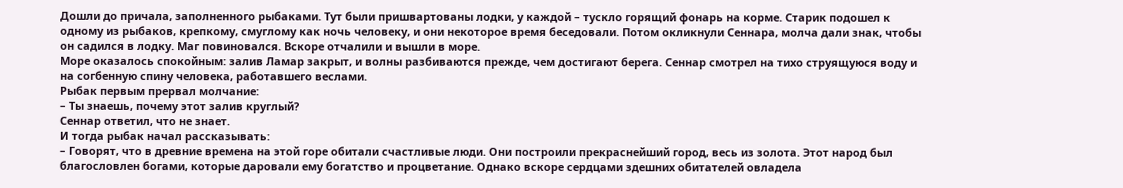Дошли до причала, заполненного рыбаками. Тут были пришвартованы лодки, у каждой – тускло горящий фонарь на корме. Старик подошел к одному из рыбаков, крепкому, смуглому как ночь человеку, и они некоторое время беседовали. Потом окликнули Сеннара, молча дали знак, чтобы он садился в лодку. Маг повиновался. Вскоре отчалили и вышли в море.
Море оказалось спокойным: залив Ламар закрыт, и волны разбиваются прежде, чем достигают берега. Сеннар смотрел на тихо струящуюся воду и на согбенную спину человека, работавшего веслами.
Рыбак первым прервал молчание:
– Ты знаешь, почему этот залив круглый?
Сеннар ответил, что не знает.
И тогда рыбак начал рассказывать:
– Говорят, что в древние времена на этой горе обитали счастливые люди. Они построили прекраснейший город, весь из золота. Этот народ был благословлен богами, которые даровали ему богатство и процветание. Однако вскоре сердцами здешних обитателей овладела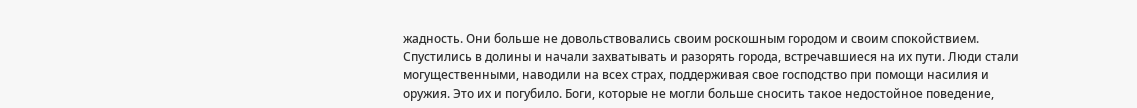жадность. Они больше не довольствовались своим роскошным городом и своим спокойствием. Спустились в долины и начали захватывать и разорять города, встречавшиеся на их пути. Люди стали могущественными, наводили на всех страх, поддерживая свое господство при помощи насилия и оружия. Это их и погубило. Боги, которые не могли больше сносить такое недостойное поведение,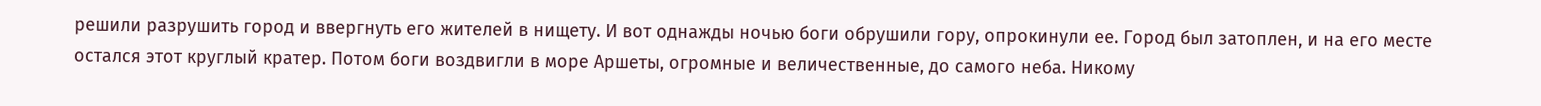решили разрушить город и ввергнуть его жителей в нищету. И вот однажды ночью боги обрушили гору, опрокинули ее. Город был затоплен, и на его месте остался этот круглый кратер. Потом боги воздвигли в море Аршеты, огромные и величественные, до самого неба. Никому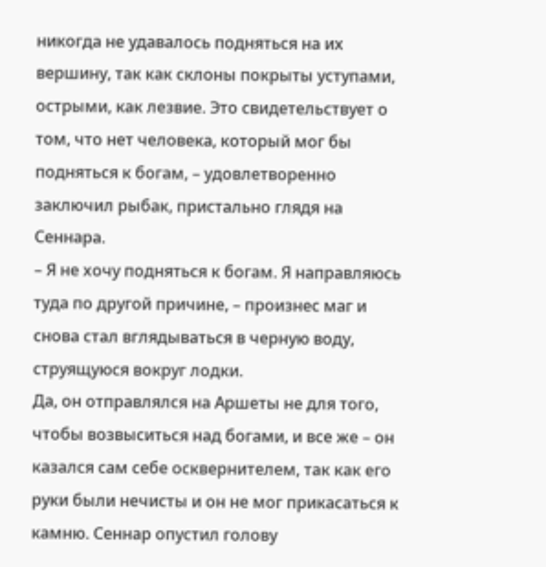никогда не удавалось подняться на их вершину, так как склоны покрыты уступами, острыми, как лезвие. Это свидетельствует о том, что нет человека, который мог бы подняться к богам, – удовлетворенно заключил рыбак, пристально глядя на Сеннара.
– Я не хочу подняться к богам. Я направляюсь туда по другой причине, – произнес маг и снова стал вглядываться в черную воду, струящуюся вокруг лодки.
Да, он отправлялся на Аршеты не для того, чтобы возвыситься над богами, и все же – он казался сам себе осквернителем, так как его руки были нечисты и он не мог прикасаться к камню. Сеннар опустил голову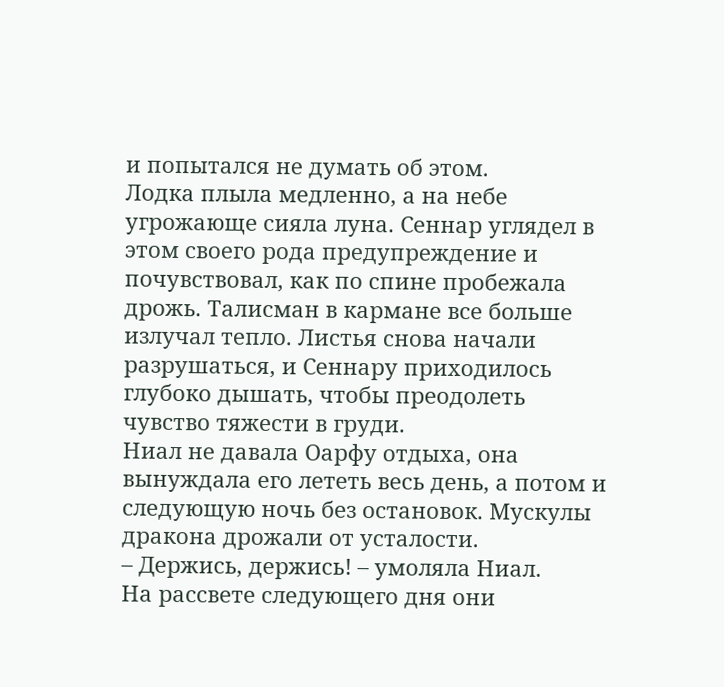и попытался не думать об этом.
Лодка плыла медленно, а на небе угрожающе сияла луна. Сеннар углядел в этом своего рода предупреждение и почувствовал, как по спине пробежала дрожь. Талисман в кармане все больше излучал тепло. Листья снова начали разрушаться, и Сеннару приходилось глубоко дышать, чтобы преодолеть чувство тяжести в груди.
Ниал не давала Оарфу отдыха, она вынуждала его лететь весь день, а потом и следующую ночь без остановок. Мускулы дракона дрожали от усталости.
– Держись, держись! – умоляла Ниал.
На рассвете следующего дня они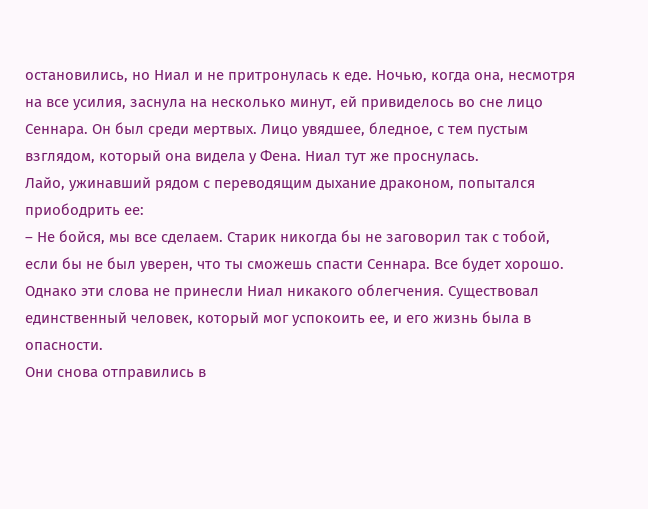остановились, но Ниал и не притронулась к еде. Ночью, когда она, несмотря на все усилия, заснула на несколько минут, ей привиделось во сне лицо Сеннара. Он был среди мертвых. Лицо увядшее, бледное, с тем пустым взглядом, который она видела у Фена. Ниал тут же проснулась.
Лайо, ужинавший рядом с переводящим дыхание драконом, попытался приободрить ее:
– Не бойся, мы все сделаем. Старик никогда бы не заговорил так с тобой, если бы не был уверен, что ты сможешь спасти Сеннара. Все будет хорошо.
Однако эти слова не принесли Ниал никакого облегчения. Существовал единственный человек, который мог успокоить ее, и его жизнь была в опасности.
Они снова отправились в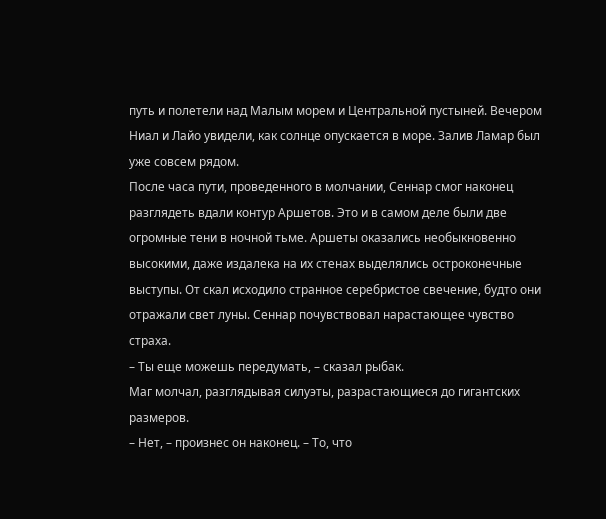путь и полетели над Малым морем и Центральной пустыней. Вечером Ниал и Лайо увидели, как солнце опускается в море. Залив Ламар был уже совсем рядом.
После часа пути, проведенного в молчании, Сеннар смог наконец разглядеть вдали контур Аршетов. Это и в самом деле были две огромные тени в ночной тьме. Аршеты оказались необыкновенно высокими, даже издалека на их стенах выделялись остроконечные выступы. От скал исходило странное серебристое свечение, будто они отражали свет луны. Сеннар почувствовал нарастающее чувство страха.
– Ты еще можешь передумать, – сказал рыбак.
Маг молчал, разглядывая силуэты, разрастающиеся до гигантских размеров.
– Нет, – произнес он наконец. – То, что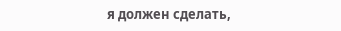я должен сделать,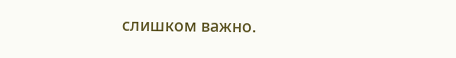слишком важно.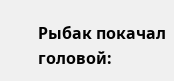Рыбак покачал головой: